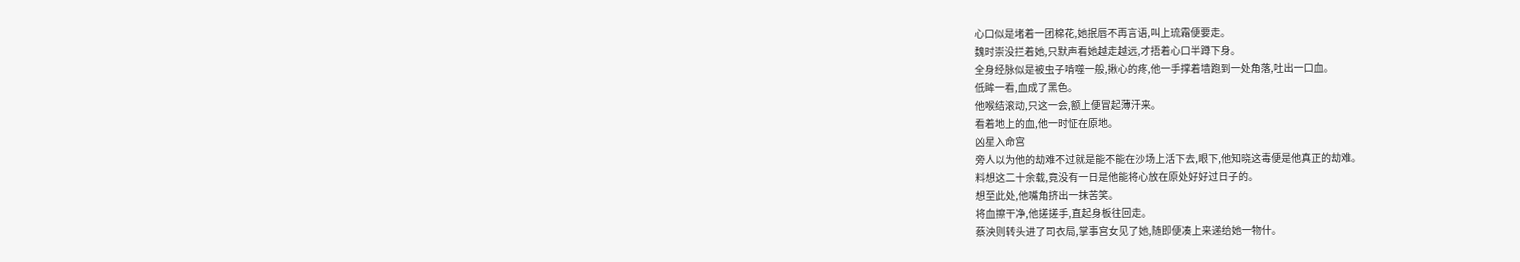心口似是堵着一团棉花,她抿唇不再言语,叫上琉霜便要走。
魏时崇没拦着她,只默声看她越走越远,才捂着心口半蹲下身。
全身经脉似是被虫子啃噬一般,揪心的疼,他一手撑着墙跑到一处角落,吐出一口血。
低眸一看,血成了黑色。
他喉结滚动,只这一会,额上便冒起薄汗来。
看着地上的血,他一时怔在原地。
凶星入命宫
旁人以为他的劫难不过就是能不能在沙场上活下去,眼下,他知晓这毒便是他真正的劫难。
料想这二十余载,竟没有一日是他能将心放在原处好好过日子的。
想至此处,他嘴角挤出一抹苦笑。
将血擦干净,他搓搓手,直起身板往回走。
蔡泱则转头进了司衣局,掌事宫女见了她,随即便凑上来递给她一物什。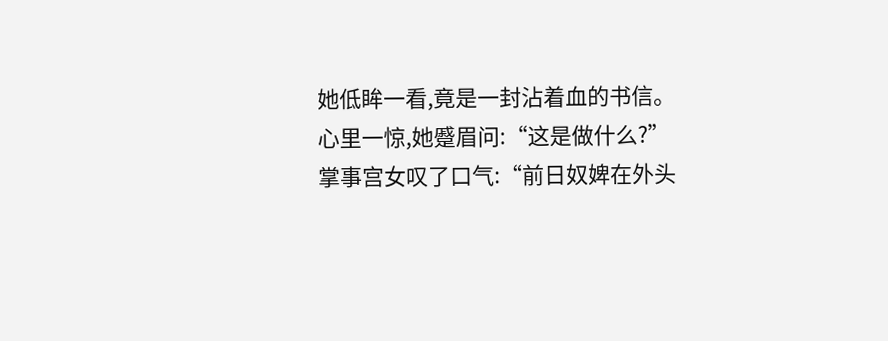她低眸一看,竟是一封沾着血的书信。
心里一惊,她蹙眉问:“这是做什么?”
掌事宫女叹了口气:“前日奴婢在外头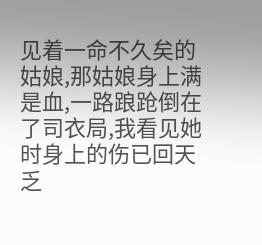见着一命不久矣的姑娘,那姑娘身上满是血,一路踉跄倒在了司衣局,我看见她时身上的伤已回天乏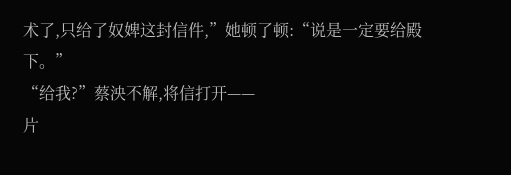术了,只给了奴婢这封信件,”她顿了顿:“说是一定要给殿下。”
“给我?”蔡泱不解,将信打开——
片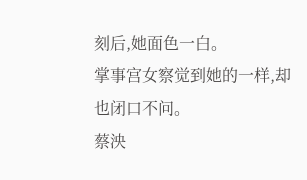刻后,她面色一白。
掌事宫女察觉到她的一样,却也闭口不问。
蔡泱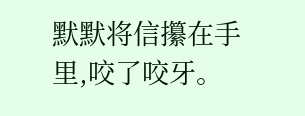默默将信攥在手里,咬了咬牙。